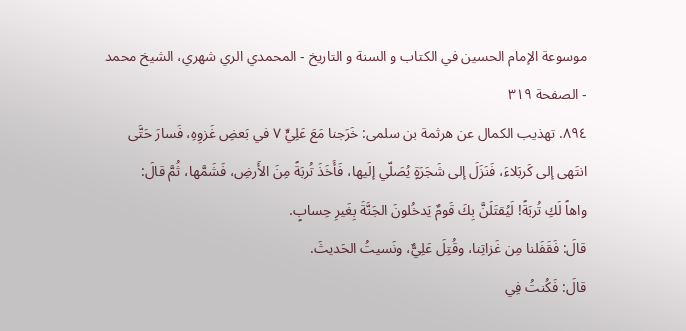موسوعة الإمام الحسين في الكتاب و السنة و التاريخ - المحمدي الري شهري، الشيخ محمد - الصفحة ٣١٩
٨٩٤. تهذيب الكمال عن هرثمة بن سلمى: خَرَجنا مَعَ عَلِيٍّ ٧ في بَعضِ غَزوِهِ، فَسارَ حَتَّى انتَهى إلى كَربَلاءَ، فَنَزَلَ إلى شَجَرَةٍ يُصَلّي إلَيها، فَأَخَذَ تُربَةً مِنَ الأَرضِ، فَشَمَّها، ثُمَّ قالَ:
واهاً لَكِ تُربَةً! لَيُقتَلَنَّ بِكَ قَومٌ يَدخُلونَ الجَنَّةَ بِغَيرِ حِسابٍ.
قالَ: فَقَفَلنا مِن غَزاتِنا، وقُتِلَ عَلِيٌّ، ونَسيتُ الحَديثَ.
قالَ: فَكُنتُ فِي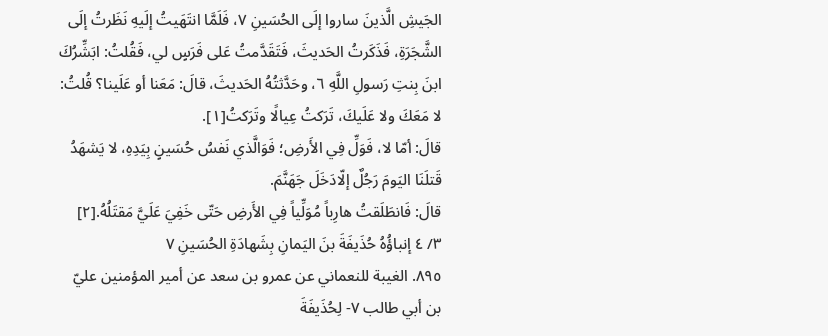الجَيشِ الَّذينَ ساروا إلَى الحُسَينِ ٧، فَلَمَّا انتَهَيتُ إلَيهِ نَظَرتُ إلَى الشَّجَرَةِ، فَذَكَرتُ الحَديثَ، فَتَقَدَّمتُ عَلى فَرَسٍ لي، فَقُلتُ: ابَشِّرُكَ ابنَ بِنتِ رَسولِ اللَّهِ ٦، وحَدَّثتُهُ الحَديثَ، قالَ: مَعَنا أو عَلَينا؟ قُلتُ: لا مَعَكَ ولا عَلَيكَ، تَرَكتُ عِيالًا وتَرَكتُ[١].
قالَ: أمّا لا، فَوَلِّ فِي الأَرضِ؛ فَوَالَّذي نَفسُ حُسَينٍ بِيَدِهِ، لا يَشهَدُ قَتلَنَا اليَومَ رَجُلٌ إلّادَخَلَ جَهَنَّمَ.
قالَ: فَانطَلَقتُ هارِباً مُوَلِّياً فِي الأَرضِ حَتّى خَفِيَ عَلَيَّ مَقتَلُهُ.[٢]
٣/ ٤ إنباؤُهُ حُذَيفَةَ بنَ اليَمانِ بِشَهادَةِ الحُسَينِ ٧
٨٩٥. الغيبة للنعماني عن عمرو بن سعد عن أمير المؤمنين عليّ بن أبي طالب ٧- لِحُذَيفَةَ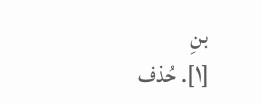بنِ
[١]. حُذف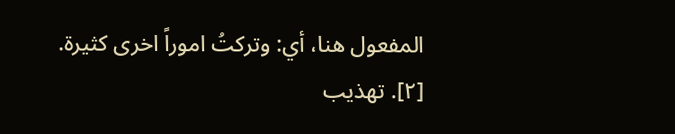المفعول هنا، أي: وتركتُ اموراً اخرى كثيرة.
[٢]. تهذيب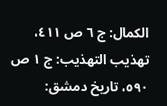الكمال: ج ٦ ص ٤١١، تهذيب التهذيب: ج ١ ص ٥٩٠، تاريخ دمشق: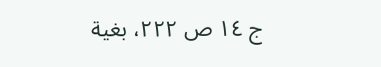ج ١٤ ص ٢٢٢، بغية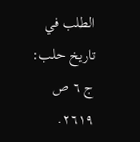الطلب في تاريخ حلب: ج ٦ ص ٢٦١٩.